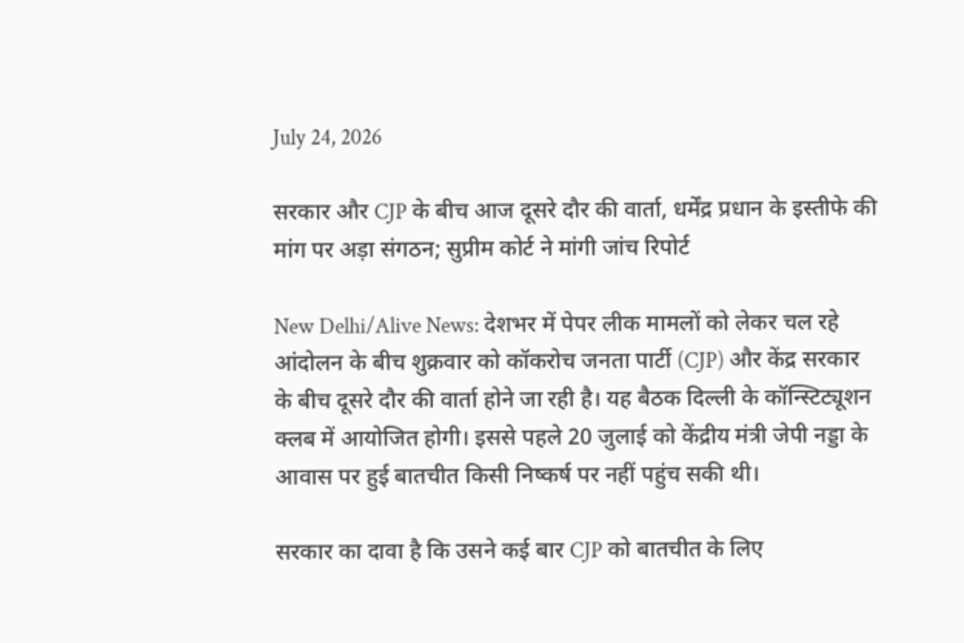July 24, 2026

सरकार और CJP के बीच आज दूसरे दौर की वार्ता, धर्मेंद्र प्रधान के इस्तीफे की मांग पर अड़ा संगठन; सुप्रीम कोर्ट ने मांगी जांच रिपोर्ट

New Delhi/Alive News: देशभर में पेपर लीक मामलों को लेकर चल रहे आंदोलन के बीच शुक्रवार को कॉकरोच जनता पार्टी (CJP) और केंद्र सरकार के बीच दूसरे दौर की वार्ता होने जा रही है। यह बैठक दिल्ली के कॉन्स्टिट्यूशन क्लब में आयोजित होगी। इससे पहले 20 जुलाई को केंद्रीय मंत्री जेपी नड्डा के आवास पर हुई बातचीत किसी निष्कर्ष पर नहीं पहुंच सकी थी।

सरकार का दावा है कि उसने कई बार CJP को बातचीत के लिए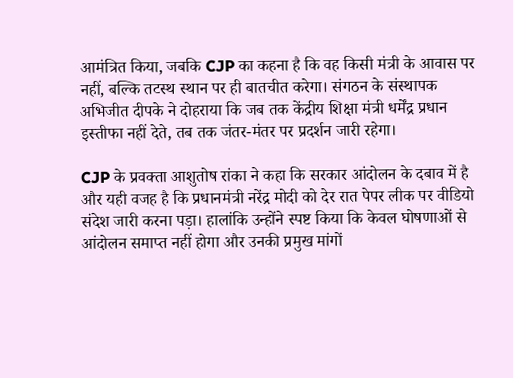आमंत्रित किया, जबकि CJP का कहना है कि वह किसी मंत्री के आवास पर नहीं, बल्कि तटस्थ स्थान पर ही बातचीत करेगा। संगठन के संस्थापक अभिजीत दीपके ने दोहराया कि जब तक केंद्रीय शिक्षा मंत्री धर्मेंद्र प्रधान इस्तीफा नहीं देते, तब तक जंतर-मंतर पर प्रदर्शन जारी रहेगा।

CJP के प्रवक्ता आशुतोष रांका ने कहा कि सरकार आंदोलन के दबाव में है और यही वजह है कि प्रधानमंत्री नरेंद्र मोदी को देर रात पेपर लीक पर वीडियो संदेश जारी करना पड़ा। हालांकि उन्होंने स्पष्ट किया कि केवल घोषणाओं से आंदोलन समाप्त नहीं होगा और उनकी प्रमुख मांगों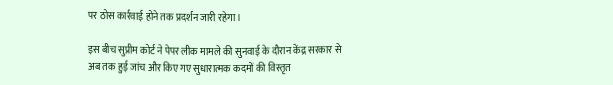पर ठोस कार्रवाई होने तक प्रदर्शन जारी रहेगा।

इस बीच सुप्रीम कोर्ट ने पेपर लीक मामले की सुनवाई के दौरान केंद्र सरकार से अब तक हुई जांच और किए गए सुधारात्मक कदमों की विस्तृत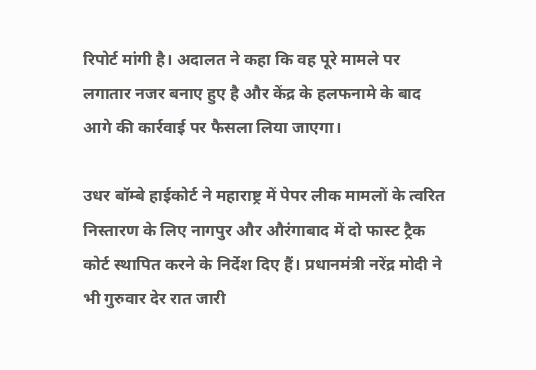रिपोर्ट मांगी है। अदालत ने कहा कि वह पूरे मामले पर लगातार नजर बनाए हुए है और केंद्र के हलफनामे के बाद आगे की कार्रवाई पर फैसला लिया जाएगा।

उधर बॉम्बे हाईकोर्ट ने महाराष्ट्र में पेपर लीक मामलों के त्वरित निस्तारण के लिए नागपुर और औरंगाबाद में दो फास्ट ट्रैक कोर्ट स्थापित करने के निर्देश दिए हैं। प्रधानमंत्री नरेंद्र मोदी ने भी गुरुवार देर रात जारी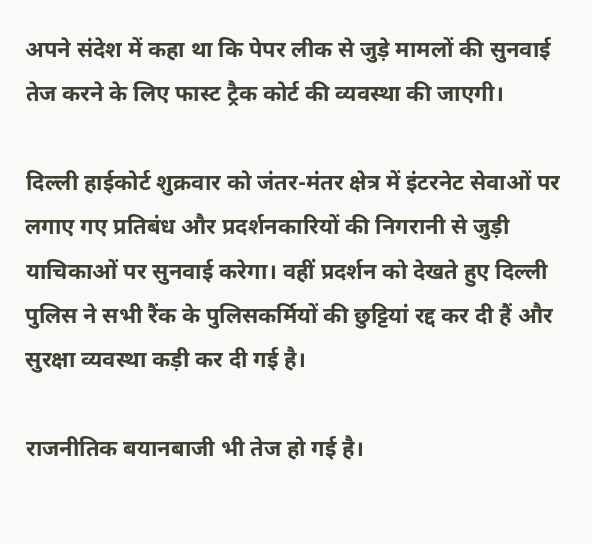अपने संदेश में कहा था कि पेपर लीक से जुड़े मामलों की सुनवाई तेज करने के लिए फास्ट ट्रैक कोर्ट की व्यवस्था की जाएगी।

दिल्ली हाईकोर्ट शुक्रवार को जंतर-मंतर क्षेत्र में इंटरनेट सेवाओं पर लगाए गए प्रतिबंध और प्रदर्शनकारियों की निगरानी से जुड़ी याचिकाओं पर सुनवाई करेगा। वहीं प्रदर्शन को देखते हुए दिल्ली पुलिस ने सभी रैंक के पुलिसकर्मियों की छुट्टियां रद्द कर दी हैं और सुरक्षा व्यवस्था कड़ी कर दी गई है।

राजनीतिक बयानबाजी भी तेज हो गई है।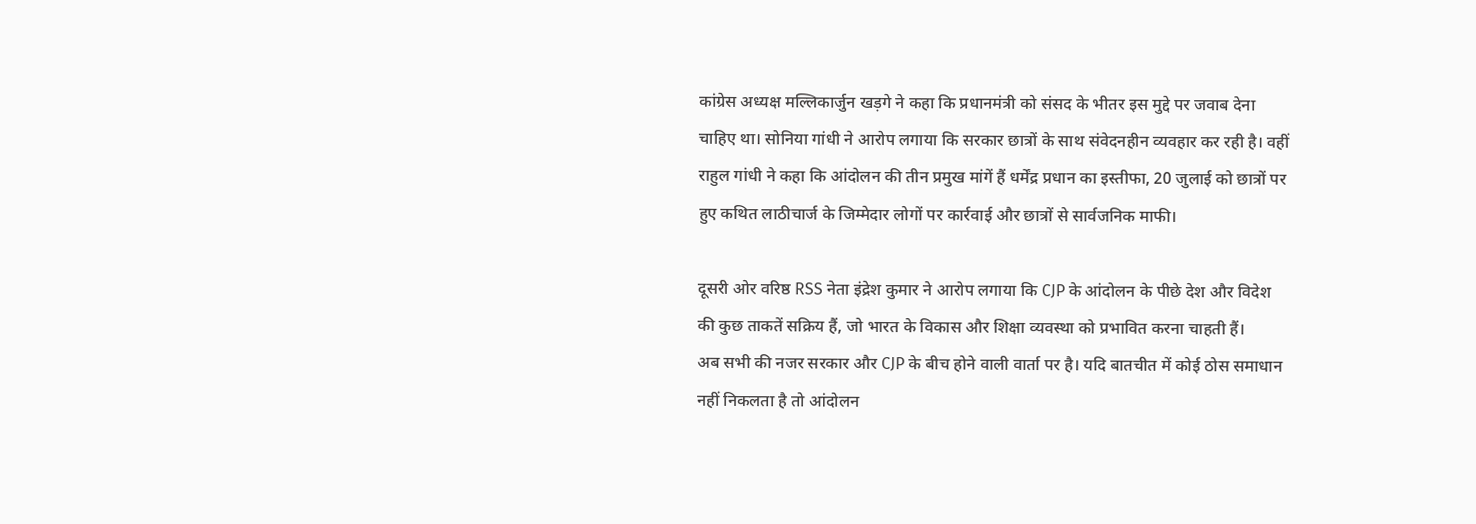कांग्रेस अध्यक्ष मल्लिकार्जुन खड़गे ने कहा कि प्रधानमंत्री को संसद के भीतर इस मुद्दे पर जवाब देना चाहिए था। सोनिया गांधी ने आरोप लगाया कि सरकार छात्रों के साथ संवेदनहीन व्यवहार कर रही है। वहीं राहुल गांधी ने कहा कि आंदोलन की तीन प्रमुख मांगें हैं धर्मेंद्र प्रधान का इस्तीफा, 20 जुलाई को छात्रों पर हुए कथित लाठीचार्ज के जिम्मेदार लोगों पर कार्रवाई और छात्रों से सार्वजनिक माफी।

दूसरी ओर वरिष्ठ RSS नेता इंद्रेश कुमार ने आरोप लगाया कि CJP के आंदोलन के पीछे देश और विदेश की कुछ ताकतें सक्रिय हैं, जो भारत के विकास और शिक्षा व्यवस्था को प्रभावित करना चाहती हैं।
अब सभी की नजर सरकार और CJP के बीच होने वाली वार्ता पर है। यदि बातचीत में कोई ठोस समाधान नहीं निकलता है तो आंदोलन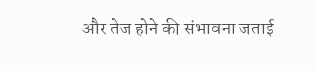और तेज होने की संभावना जताई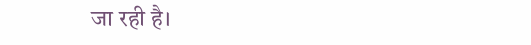जा रही है।